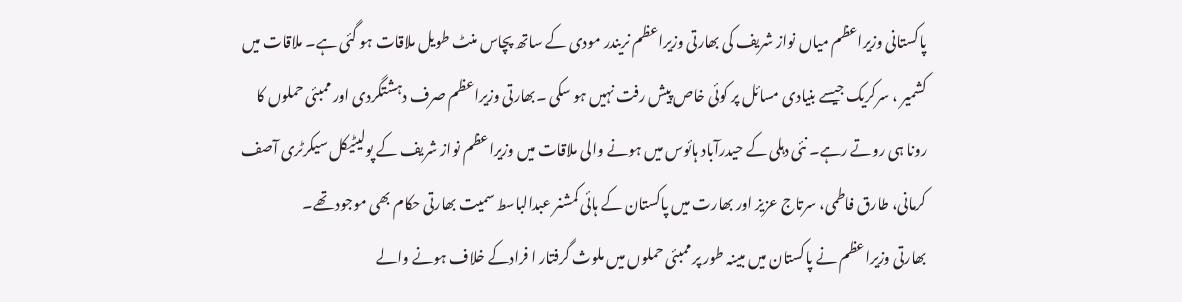پاکستانی وزیراعظم میاں نواز شریف کی بھارتی وزیراعظم نریندر مودی کے ساتھ پچاس منٹ طویل ملاقات ہو گئی ہے۔ ملاقات میں کشمیر ، سرکریک جیسے بنیادی مسائل پر کوئی خاص پیش رفت نہیں ہو سکی ۔بھارتی وزیراعظم صرف دہشتگردی اور ممبئی حملوں کا رونا ہی روتے رہے۔ نئی دہلی کے حیدرآباد ہائوس میں ہونے والی ملاقات میں وزیراعظم نواز شریف کے پولیٹیکل سیکرٹری آصف کرمانی، طارق فاطمی، سرتاج عزیز اور بھارت میں پاکستان کے ہائی کمشنر عبدالباسط سمیت بھارتی حکام بھی موجود تھے۔
بھارتی وزیراعظم نے پاکستان میں مبینہ طور پر ممبئی حملوں میں ملوث گرفتار ا فرادکے خلاف ہونے والے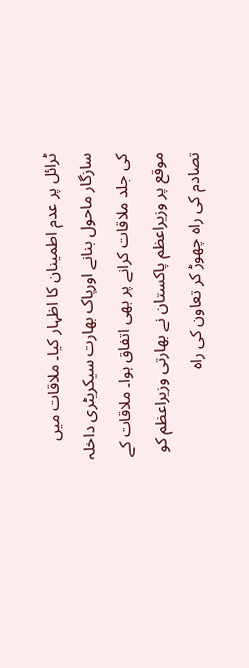ٹرائل پر عدم اطمینان کا اظہار کیا۔ ملاقات میں سازگار ماحول بنانے اورپاک بھارت سیکریٹری داخلہ کی جلد ملاقات کرانے پر بھی اتفاق ہوا۔ ملاقات کے موقع پر وزیراعظم پاکستان نے بھارتی وزیراعظم کو تصادم کی راہ چھوڑ کر تعاون کی راہ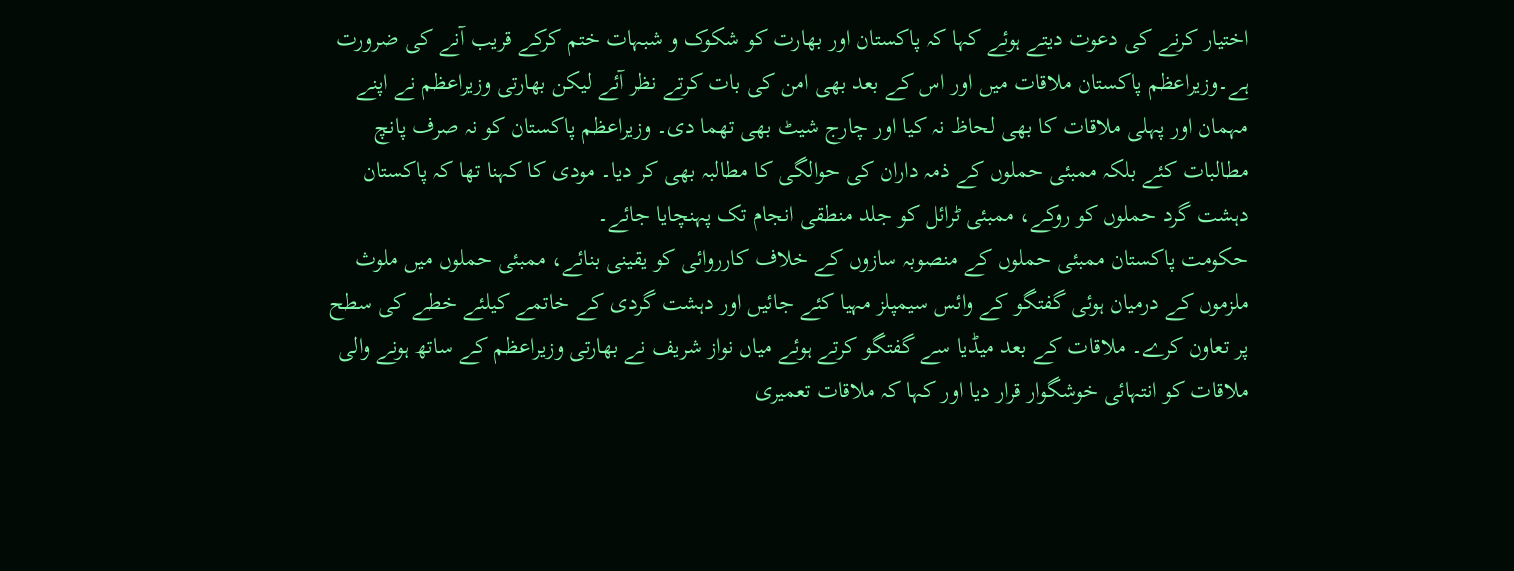اختیار کرنے کی دعوت دیتے ہوئے کہا کہ پاکستان اور بھارت کو شکوک و شبہات ختم کرکے قریب آنے کی ضرورت ہے۔وزیراعظم پاکستان ملاقات میں اور اس کے بعد بھی امن کی بات کرتے نظر آئے لیکن بھارتی وزیراعظم نے اپنے مہمان اور پہلی ملاقات کا بھی لحاظ نہ کیا اور چارج شیٹ بھی تھما دی۔ وزیراعظم پاکستان کو نہ صرف پانچ مطالبات کئے بلکہ ممبئی حملوں کے ذمہ داران کی حوالگی کا مطالبہ بھی کر دیا۔ مودی کا کہنا تھا کہ پاکستان دہشت گرد حملوں کو روکے، ممبئی ٹرائل کو جلد منطقی انجام تک پہنچایا جائے۔
حکومت پاکستان ممبئی حملوں کے منصوبہ سازوں کے خلاف کارروائی کو یقینی بنائے، ممبئی حملوں میں ملوث ملزموں کے درمیان ہوئی گفتگو کے وائس سیمپلز مہیا کئے جائیں اور دہشت گردی کے خاتمے کیلئے خطے کی سطح پر تعاون کرے۔ ملاقات کے بعد میڈیا سے گفتگو کرتے ہوئے میاں نواز شریف نے بھارتی وزیراعظم کے ساتھ ہونے والی ملاقات کو انتہائی خوشگوار قرار دیا اور کہا کہ ملاقات تعمیری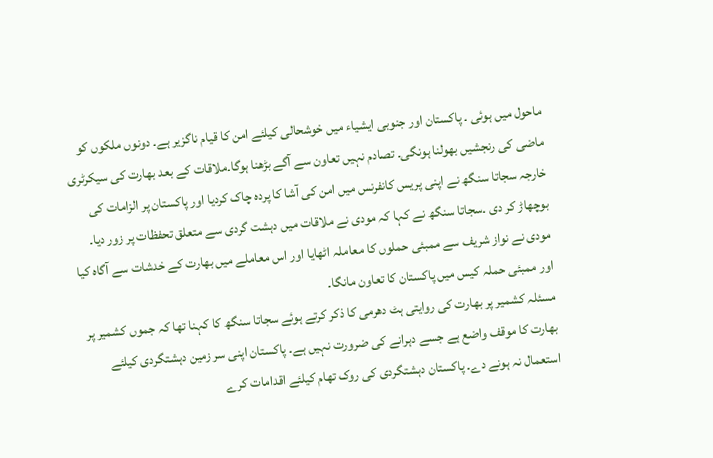ماحول میں ہوئی ۔ پاکستان اور جنوبی ایشیاء میں خوشحالی کیلئے امن کا قیام ناگزیر ہے۔ دونوں ملکوں کو ماضی کی رنجشیں بھولنا ہونگی۔ تصادم نہیں تعاون سے آگے بڑھنا ہوگا۔ملاقات کے بعد بھارت کی سیکرٹری خارجہ سجاتا سنگھ نے اپنی پریس کانفرنس میں امن کی آشا کا پردہ چاک کردیا اور پاکستان پر الزامات کی بوچھاڑ کر دی ۔سجاتا سنگھ نے کہا کہ مودی نے ملاقات میں دہشت گردی سے متعلق تحفظات پر زور دیا۔ مودی نے نواز شریف سے ممبئی حملوں کا معاملہ اٹھایا اور اس معاملے میں بھارت کے خدشات سے آگاہ کیا اور ممبئی حملہ کیس میں پاکستان کا تعاون مانگا۔
مسئلہ کشمیر پر بھارت کی روایتی ہٹ دھرمی کا ذکر کرتے ہوئے سجاتا سنگھ کا کہنا تھا کہ جموں کشمیر پر بھارت کا موقف واضع ہے جسے دہرانے کی ضرورت نہیں ہے۔ پاکستان اپنی سر زمین دہشتگردی کیلئے استعمال نہ ہونے دے۔ پاکستان دہشتگردی کی روک تھام کیلئے اقدامات کرے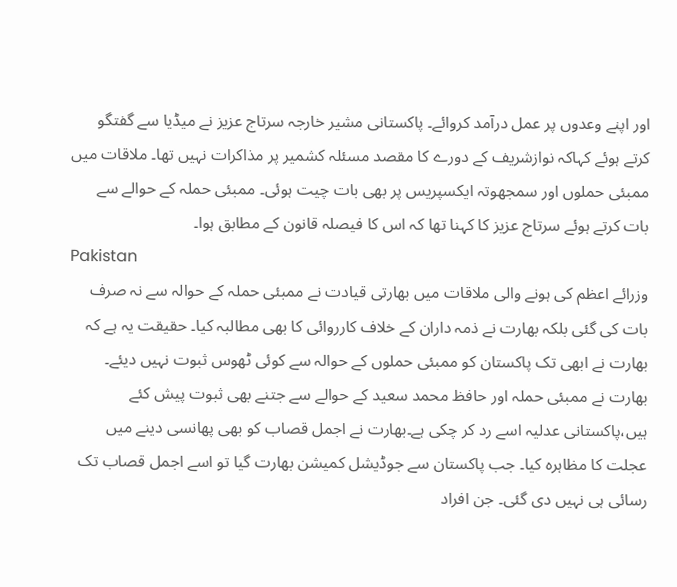اور اپنے وعدوں پر عمل درآمد کروائے۔ پاکستانی مشیر خارجہ سرتاج عزیز نے میڈیا سے گفتگو کرتے ہوئے کہاکہ نوازشریف کے دورے کا مقصد مسئلہ کشمیر پر مذاکرات نہیں تھا۔ ملاقات میں ممبئی حملوں اور سمجھوتہ ایکسپریس پر بھی بات چیت ہوئی۔ ممبئی حملہ کے حوالے سے بات کرتے ہوئے سرتاج عزیز کا کہنا تھا کہ اس کا فیصلہ قانون کے مطابق ہوا۔
Pakistan
وزرائے اعظم کی ہونے والی ملاقات میں بھارتی قیادت نے ممبئی حملہ کے حوالہ سے نہ صرف بات کی گئی بلکہ بھارت نے ذمہ داران کے خلاف کارروائی کا بھی مطالبہ کیا۔ حقیقت یہ ہے کہ بھارت نے ابھی تک پاکستان کو ممبئی حملوں کے حوالہ سے کوئی ٹھوس ثبوت نہیں دیئے۔ بھارت نے ممبئی حملہ اور حافظ محمد سعید کے حوالے سے جتنے بھی ثبوت پیش کئے ہیں،پاکستانی عدلیہ اسے رد کر چکی ہے۔بھارت نے اجمل قصاب کو بھی پھانسی دینے میں عجلت کا مظاہرہ کیا۔ جب پاکستان سے جوڈیشل کمیشن بھارت گیا تو اسے اجمل قصاب تک رسائی ہی نہیں دی گئی۔ جن افراد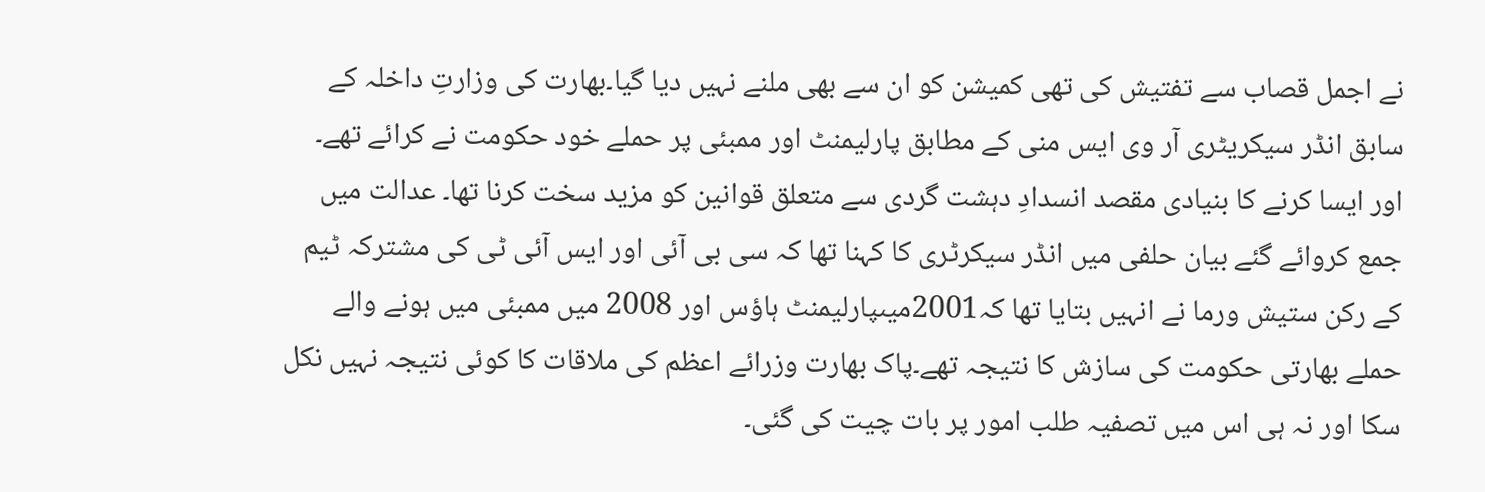نے اجمل قصاب سے تفتیش کی تھی کمیشن کو ان سے بھی ملنے نہیں دیا گیا۔بھارت کی وزارتِ داخلہ کے سابق انڈر سیکریٹری آر وی ایس منی کے مطابق پارلیمنٹ اور ممبئی پر حملے خود حکومت نے کرائے تھے۔
اور ایسا کرنے کا بنیادی مقصد انسدادِ دہشت گردی سے متعلق قوانین کو مزید سخت کرنا تھا۔ عدالت میں جمع کروائے گئے بیان حلفی میں انڈر سیکرٹری کا کہنا تھا کہ سی بی آئی اور ایس آئی ٹی کی مشترکہ ٹیم کے رکن ستیش ورما نے انہیں بتایا تھا کہ2001میںپارلیمنٹ ہاؤس اور 2008 میں ممبئی میں ہونے والے حملے بھارتی حکومت کی سازش کا نتیجہ تھے۔پاک بھارت وزرائے اعظم کی ملاقات کا کوئی نتیجہ نہیں نکل سکا اور نہ ہی اس میں تصفیہ طلب امور پر بات چیت کی گئی۔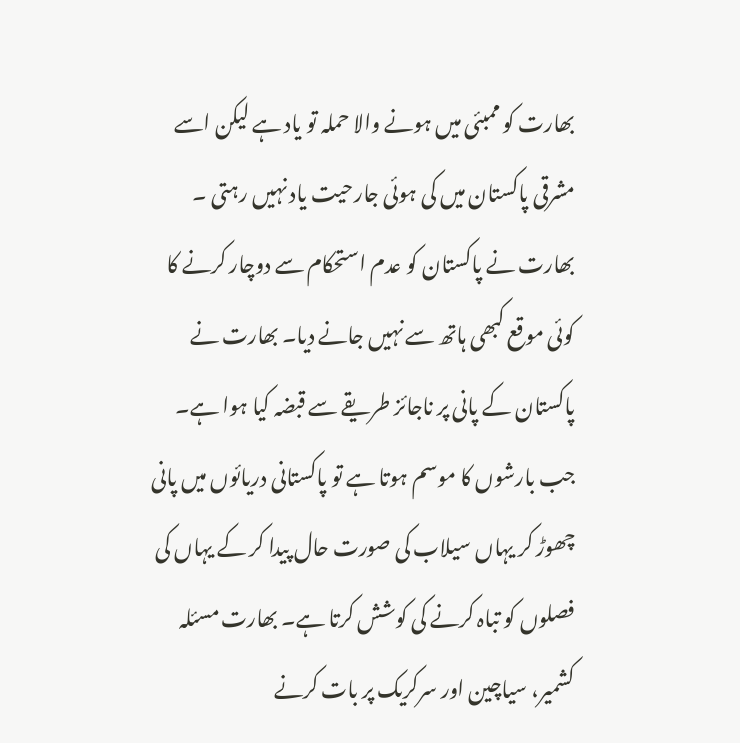بھارت کو ممبئی میں ہونے والا حملہ تو یاد ہے لیکن اسے مشرقی پاکستان میں کی ہوئی جارحیت یاد نہیں رہتی ۔ بھارت نے پاکستان کو عدم استحکام سے دوچار کرنے کا کوئی موقع کبھی ہاتھ سے نہیں جانے دیا۔ بھارت نے پاکستان کے پانی پر ناجائز طریقے سے قبضہ کیا ہوا ہے۔
جب بارشوں کا موسم ہوتا ہے تو پاکستانی دریائوں میں پانی چھوڑ کر یہاں سیلاب کی صورت حال پیدا کر کے یہاں کی فصلوں کو تباہ کرنے کی کوشش کرتا ہے۔ بھارت مسئلہ کشمیر، سیاچین اور سرکریک پر بات کرنے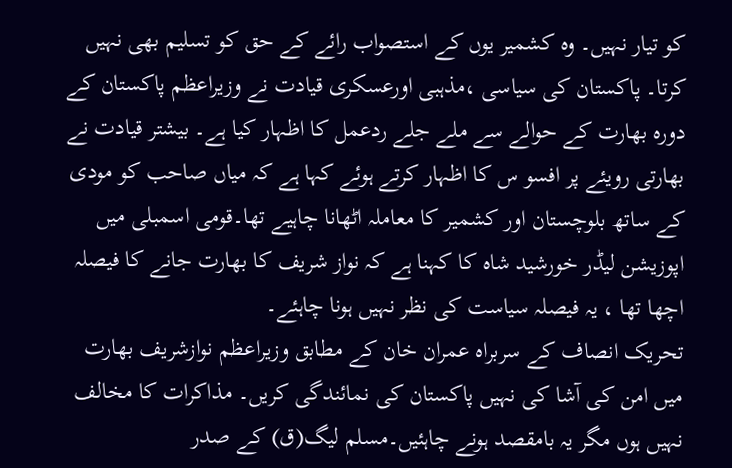کو تیار نہیں۔ وہ کشمیر یوں کے استصواب رائے کے حق کو تسلیم بھی نہیں کرتا۔ پاکستان کی سیاسی ،مذہبی اورعسکری قیادت نے وزیراعظم پاکستان کے دورہ بھارت کے حوالے سے ملے جلے ردعمل کا اظہار کیا ہے۔ بیشتر قیادت نے بھارتی رویئے پر افسو س کا اظہار کرتے ہوئے کہا ہے کہ میاں صاحب کو مودی کے ساتھ بلوچستان اور کشمیر کا معاملہ اٹھانا چاہیے تھا۔قومی اسمبلی میں اپوزیشن لیڈر خورشید شاہ کا کہنا ہے کہ نواز شریف کا بھارت جانے کا فیصلہ اچھا تھا ، یہ فیصلہ سیاست کی نظر نہیں ہونا چاہئے۔
تحریک انصاف کے سربراہ عمران خان کے مطابق وزیراعظم نوازشریف بھارت میں امن کی آشا کی نہیں پاکستان کی نمائندگی کریں۔ مذاکرات کا مخالف نہیں ہوں مگر یہ بامقصد ہونے چاہئیں۔مسلم لیگ(ق) کے صدر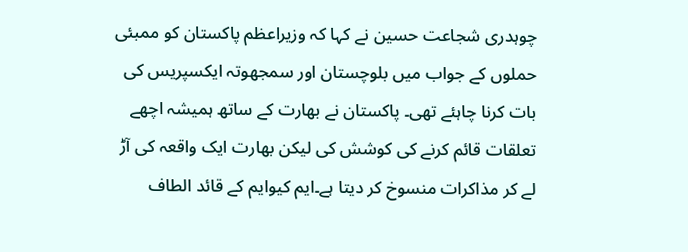چوہدری شجاعت حسین نے کہا کہ وزیراعظم پاکستان کو ممبئی حملوں کے جواب میں بلوچستان اور سمجھوتہ ایکسپریس کی بات کرنا چاہئے تھی۔ پاکستان نے بھارت کے ساتھ ہمیشہ اچھے تعلقات قائم کرنے کی کوشش کی لیکن بھارت ایک واقعہ کی آڑ لے کر مذاکرات منسوخ کر دیتا ہے۔ایم کیوایم کے قائد الطاف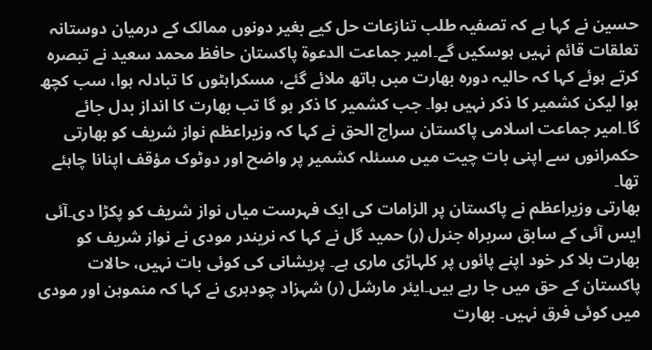حسین نے کہا ہے کہ تصفیہ طلب تنازعات حل کیے بغیر دونوں ممالک کے درمیان دوستانہ تعلقات قائم نہیں ہوسکیں گے۔امیر جماعت الدعوة پاکستان حافظ محمد سعید نے تبصرہ کرتے ہوئے کہا کہ حالیہ دورہ بھارت مبں ہاتھ ملائے گئے، مسکراہٹوں کا تبادلہ ہوا، سب کچھ ہوا لیکن کشمیر کا ذکر نہیں ہوا۔ جب کشمیر کا ذکر ہو گا تب بھارت کا انداز بدل جائے گا۔امیر جماعت اسلامی پاکستان سراج الحق نے کہا کہ وزیراعظم نواز شریف کو بھارتی حکمرانوں سے اپنی بات چیت میں مسئلہ کشمیر پر واضح اور دوٹوک مؤقف اپنانا چاہئے تھا۔
بھارتی وزیراعظم نے پاکستان پر الزامات کی ایک فہرست میاں نواز شریف کو پکڑا دی۔آئی ایس آئی کے سابق سربراہ جنرل (ر) حمید گل نے کہا کہ نریندر مودی نے نواز شریف کو بھارت بلا کر خود اپنے پائوں پر کلہاڑی ماری ہے۔ پریشانی کی کوئی بات نہیں، حالات پاکستان کے حق میں جا رہے ہیں۔ایئر مارشل (ر) شہزاد چودہری نے کہا کہ منموہن اور مودی میں کوئی فرق نہیں۔ بھارت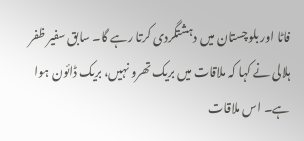فاٹا اور بلوچستان میں دہشتگردی کرتا رہے گا۔ سابق سفیر ظفر ہلالی نے کہا کہ ملاقات میں بریک تھرو نہیں، بریک ڈائون ہوا ہے۔ اس ملاقات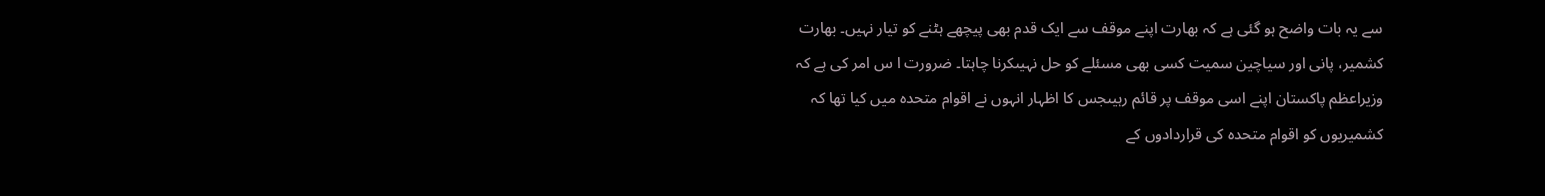سے یہ بات واضح ہو گئی ہے کہ بھارت اپنے موقف سے ایک قدم بھی پیچھے ہٹنے کو تیار نہیں۔ بھارت کشمیر، پانی اور سیاچین سمیت کسی بھی مسئلے کو حل نہیںکرنا چاہتا۔ ضرورت ا س امر کی ہے کہ وزیراعظم پاکستان اپنے اسی موقف پر قائم رہیںجس کا اظہار انہوں نے اقوام متحدہ میں کیا تھا کہ کشمیریوں کو اقوام متحدہ کی قراردادوں کے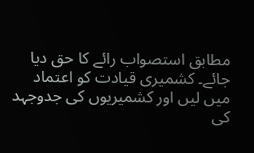مطابق استصواب رائے کا حق دیا جائے۔ کشمیری قیادت کو اعتماد میں لیں اور کشمیریوں کی جدوجہد کی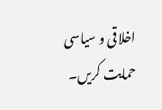اخلاقی و سیاسی حمایت کریں۔